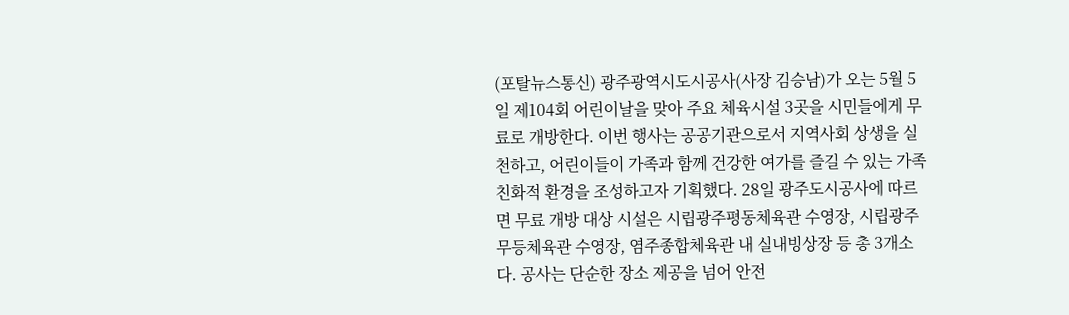(포탈뉴스통신) 광주광역시도시공사(사장 김승남)가 오는 5월 5일 제104회 어린이날을 맞아 주요 체육시설 3곳을 시민들에게 무료로 개방한다. 이번 행사는 공공기관으로서 지역사회 상생을 실천하고, 어린이들이 가족과 함께 건강한 여가를 즐길 수 있는 가족 친화적 환경을 조성하고자 기획했다. 28일 광주도시공사에 따르면 무료 개방 대상 시설은 시립광주평동체육관 수영장, 시립광주무등체육관 수영장, 염주종합체육관 내 실내빙상장 등 총 3개소다. 공사는 단순한 장소 제공을 넘어 안전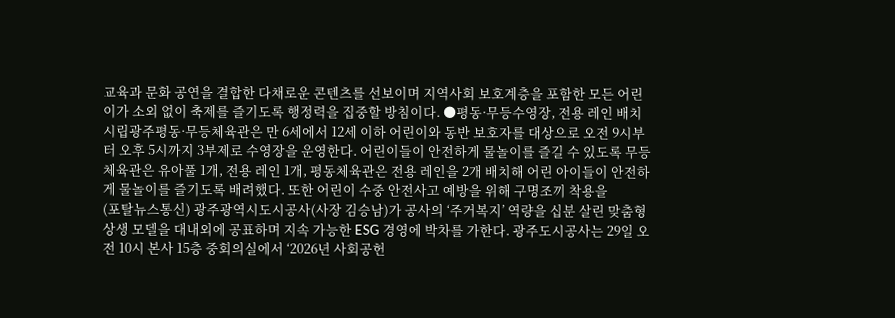교육과 문화 공연을 결합한 다채로운 콘텐츠를 선보이며 지역사회 보호계층을 포함한 모든 어린이가 소외 없이 축제를 즐기도록 행정력을 집중할 방침이다. ●평동·무등수영장, 전용 레인 배치 시립광주평동·무등체육관은 만 6세에서 12세 이하 어린이와 동반 보호자를 대상으로 오전 9시부터 오후 5시까지 3부제로 수영장을 운영한다. 어린이들이 안전하게 물놀이를 즐길 수 있도록 무등체육관은 유아풀 1개, 전용 레인 1개, 평동체육관은 전용 레인을 2개 배치해 어린 아이들이 안전하게 물놀이를 즐기도록 배려했다. 또한 어린이 수중 안전사고 예방을 위해 구명조끼 착용을
(포탈뉴스통신) 광주광역시도시공사(사장 김승남)가 공사의 ‘주거복지’ 역량을 십분 살린 맞춤형 상생 모델을 대내외에 공표하며 지속 가능한 ESG 경영에 박차를 가한다. 광주도시공사는 29일 오전 10시 본사 15층 중회의실에서 ‘2026년 사회공헌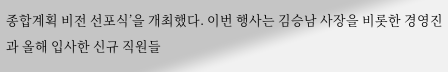종합계획 비전 선포식’을 개최했다. 이번 행사는 김승남 사장을 비롯한 경영진과 올해 입사한 신규 직원들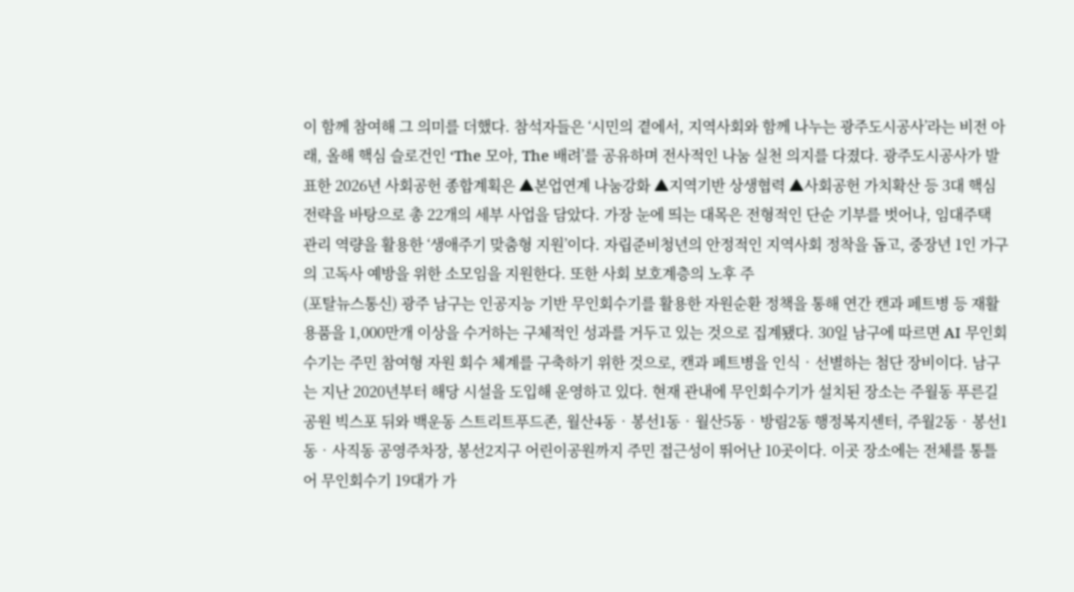이 함께 참여해 그 의미를 더했다. 참석자들은 ‘시민의 곁에서, 지역사회와 함께 나누는 광주도시공사’라는 비전 아래, 올해 핵심 슬로건인 ‘The 모아, The 배려’를 공유하며 전사적인 나눔 실천 의지를 다졌다. 광주도시공사가 발표한 2026년 사회공헌 종합계획은 ▲본업연계 나눔강화 ▲지역기반 상생협력 ▲사회공헌 가치확산 등 3대 핵심 전략을 바탕으로 총 22개의 세부 사업을 담았다. 가장 눈에 띄는 대목은 전형적인 단순 기부를 벗어나, 임대주택 관리 역량을 활용한 ‘생애주기 맞춤형 지원’이다. 자립준비청년의 안정적인 지역사회 정착을 돕고, 중장년 1인 가구의 고독사 예방을 위한 소모임을 지원한다. 또한 사회 보호계층의 노후 주
(포탈뉴스통신) 광주 남구는 인공지능 기반 무인회수기를 활용한 자원순환 정책을 통해 연간 캔과 페트병 등 재활용품을 1,000만개 이상을 수거하는 구체적인 성과를 거두고 있는 것으로 집계됐다. 30일 남구에 따르면 AI 무인회수기는 주민 참여형 자원 회수 체계를 구축하기 위한 것으로, 캔과 페트병을 인식‧선별하는 첨단 장비이다. 남구는 지난 2020년부터 해당 시설을 도입해 운영하고 있다. 현재 관내에 무인회수기가 설치된 장소는 주월동 푸른길 공원 빅스포 뒤와 백운동 스트리트푸드존, 월산4동‧봉선1동‧월산5동‧방림2동 행정복지센터, 주월2동‧봉선1동‧사직동 공영주차장, 봉선2지구 어린이공원까지 주민 접근성이 뛰어난 10곳이다. 이곳 장소에는 전체를 통틀어 무인회수기 19대가 가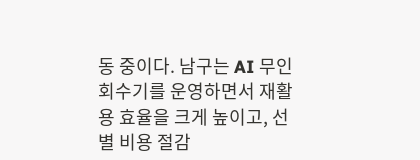동 중이다. 남구는 AI 무인회수기를 운영하면서 재활용 효율을 크게 높이고, 선별 비용 절감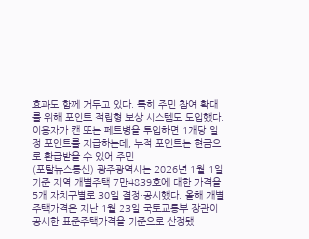효과도 함께 거두고 있다. 특히 주민 참여 확대를 위해 포인트 적립형 보상 시스템도 도입했다. 이용자가 캔 또는 페트병을 투입하면 1개당 일정 포인트를 지급하는데, 누적 포인트는 현금으로 환급받을 수 있어 주민
(포탈뉴스통신) 광주광역시는 2026년 1월 1일 기준 지역 개별주택 7만4839호에 대한 가격을 5개 자치구별로 30일 결정·공시했다. 올해 개별주택가격은 지난 1월 23일 국토교통부 장관이 공시한 표준주택가격을 기준으로 산정됐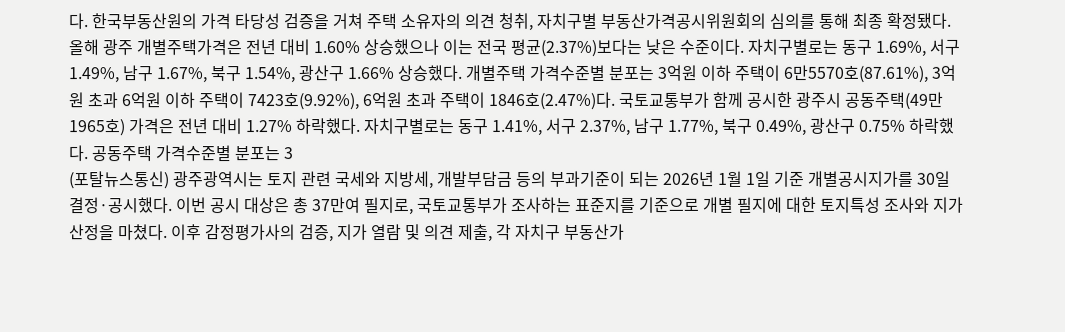다. 한국부동산원의 가격 타당성 검증을 거쳐 주택 소유자의 의견 청취, 자치구별 부동산가격공시위원회의 심의를 통해 최종 확정됐다. 올해 광주 개별주택가격은 전년 대비 1.60% 상승했으나 이는 전국 평균(2.37%)보다는 낮은 수준이다. 자치구별로는 동구 1.69%, 서구 1.49%, 남구 1.67%, 북구 1.54%, 광산구 1.66% 상승했다. 개별주택 가격수준별 분포는 3억원 이하 주택이 6만5570호(87.61%), 3억원 초과 6억원 이하 주택이 7423호(9.92%), 6억원 초과 주택이 1846호(2.47%)다. 국토교통부가 함께 공시한 광주시 공동주택(49만1965호) 가격은 전년 대비 1.27% 하락했다. 자치구별로는 동구 1.41%, 서구 2.37%, 남구 1.77%, 북구 0.49%, 광산구 0.75% 하락했다. 공동주택 가격수준별 분포는 3
(포탈뉴스통신) 광주광역시는 토지 관련 국세와 지방세, 개발부담금 등의 부과기준이 되는 2026년 1월 1일 기준 개별공시지가를 30일 결정·공시했다. 이번 공시 대상은 총 37만여 필지로, 국토교통부가 조사하는 표준지를 기준으로 개별 필지에 대한 토지특성 조사와 지가 산정을 마쳤다. 이후 감정평가사의 검증, 지가 열람 및 의견 제출, 각 자치구 부동산가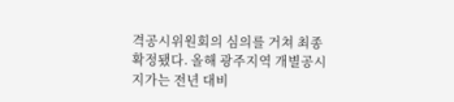격공시위원회의 심의를 거쳐 최종 확정됐다. 올해 광주지역 개별공시지가는 전년 대비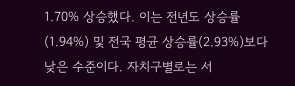1.70% 상승했다. 이는 전년도 상승률(1.94%) 및 전국 평균 상승률(2.93%)보다 낮은 수준이다. 자치구별로는 서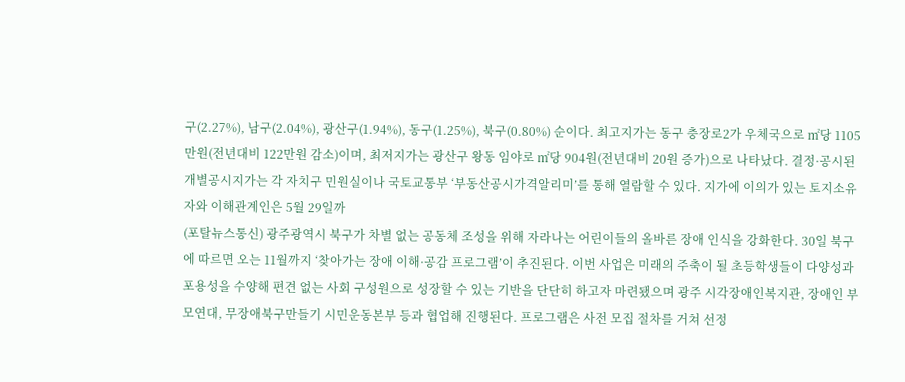구(2.27%), 남구(2.04%), 광산구(1.94%), 동구(1.25%), 북구(0.80%) 순이다. 최고지가는 동구 충장로2가 우체국으로 ㎡당 1105만원(전년대비 122만원 감소)이며, 최저지가는 광산구 왕동 임야로 ㎡당 904원(전년대비 20원 증가)으로 나타났다. 결정·공시된 개별공시지가는 각 자치구 민원실이나 국토교통부 ‘부동산공시가격알리미’를 통해 열람할 수 있다. 지가에 이의가 있는 토지소유자와 이해관계인은 5월 29일까
(포탈뉴스통신) 광주광역시 북구가 차별 없는 공동체 조성을 위해 자라나는 어린이들의 올바른 장애 인식을 강화한다. 30일 북구에 따르면 오는 11월까지 ‘찾아가는 장애 이해·공감 프로그램’이 추진된다. 이번 사업은 미래의 주축이 될 초등학생들이 다양성과 포용성을 수양해 편견 없는 사회 구성원으로 성장할 수 있는 기반을 단단히 하고자 마련됐으며 광주 시각장애인복지관, 장애인 부모연대, 무장애북구만들기 시민운동본부 등과 협업해 진행된다. 프로그램은 사전 모집 절차를 거쳐 선정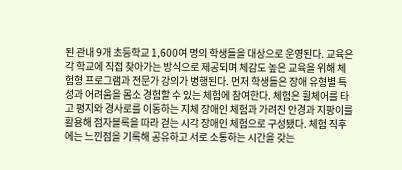된 관내 9개 초등학교 1,600여 명의 학생들을 대상으로 운영된다. 교육은 각 학교에 직접 찾아가는 방식으로 제공되며 체감도 높은 교육을 위해 체험형 프로그램과 전문가 강의가 병행된다. 먼저 학생들은 장애 유형별 특성과 어려움을 몸소 경험할 수 있는 체험에 참여한다. 체험은 휠체어를 타고 평지와 경사로를 이동하는 지체 장애인 체험과 가려진 안경과 지팡이를 활용해 점자블록을 따라 걷는 시각 장애인 체험으로 구성됐다. 체험 직후에는 느낀점을 기록해 공유하고 서로 소통하는 시간을 갖는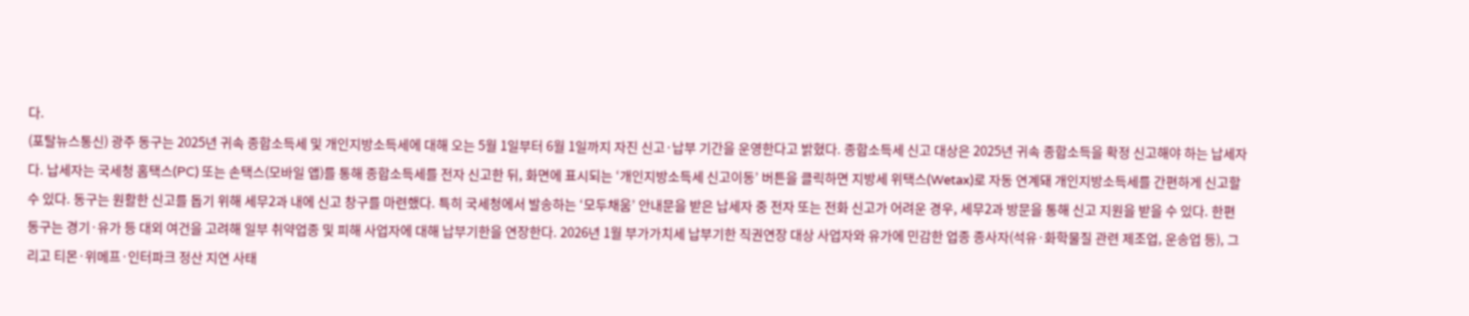다.
(포탈뉴스통신) 광주 동구는 2025년 귀속 종합소득세 및 개인지방소득세에 대해 오는 5월 1일부터 6월 1일까지 자진 신고·납부 기간을 운영한다고 밝혔다. 종합소득세 신고 대상은 2025년 귀속 종합소득을 확정 신고해야 하는 납세자다. 납세자는 국세청 홈택스(PC) 또는 손택스(모바일 앱)를 통해 종합소득세를 전자 신고한 뒤, 화면에 표시되는 ‘개인지방소득세 신고이동’ 버튼을 클릭하면 지방세 위택스(Wetax)로 자동 연계돼 개인지방소득세를 간편하게 신고할 수 있다. 동구는 원활한 신고를 돕기 위해 세무2과 내에 신고 창구를 마련했다. 특히 국세청에서 발송하는 ‘모두채움’ 안내문을 받은 납세자 중 전자 또는 전화 신고가 어려운 경우, 세무2과 방문을 통해 신고 지원을 받을 수 있다. 한편 동구는 경기·유가 등 대외 여건을 고려해 일부 취약업종 및 피해 사업자에 대해 납부기한을 연장한다. 2026년 1월 부가가치세 납부기한 직권연장 대상 사업자와 유가에 민감한 업종 종사자(석유·화학물질 관련 제조업, 운송업 등), 그리고 티몬·위메프·인터파크 정산 지연 사태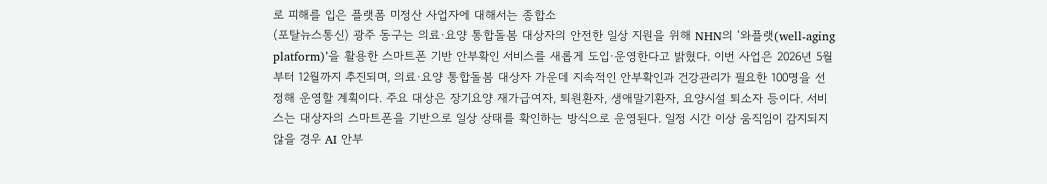로 피해를 입은 플랫폼 미정산 사업자에 대해서는 종합소
(포탈뉴스통신) 광주 동구는 의료·요양 통합돌봄 대상자의 안전한 일상 지원을 위해 NHN의 ‘와플랫(well-aging platform)’을 활용한 스마트폰 기반 안부확인 서비스를 새롭게 도입·운영한다고 밝혔다. 이번 사업은 2026년 5월부터 12월까지 추진되며, 의료·요양 통합돌봄 대상자 가운데 지속적인 안부확인과 건강관리가 필요한 100명을 선정해 운영할 계획이다. 주요 대상은 장기요양 재가급여자, 퇴원환자, 생애말기환자, 요양시설 퇴소자 등이다. 서비스는 대상자의 스마트폰을 기반으로 일상 상태를 확인하는 방식으로 운영된다. 일정 시간 이상 움직임이 감지되지 않을 경우 AI 안부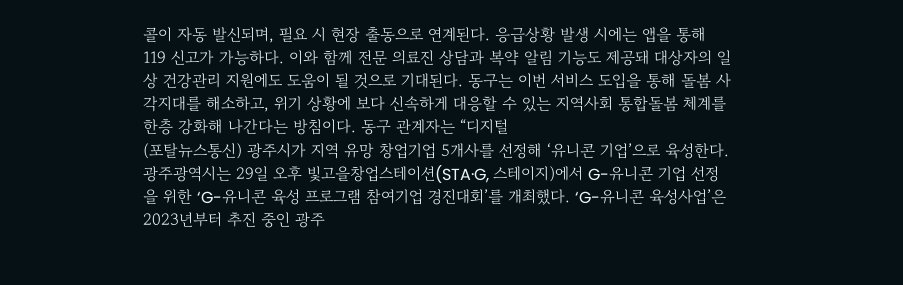콜이 자동 발신되며, 필요 시 현장 출동으로 연계된다. 응급상황 발생 시에는 앱을 통해 119 신고가 가능하다. 이와 함께 전문 의료진 상담과 복약 알림 기능도 제공돼 대상자의 일상 건강관리 지원에도 도움이 될 것으로 기대된다. 동구는 이번 서비스 도입을 통해 돌봄 사각지대를 해소하고, 위기 상황에 보다 신속하게 대응할 수 있는 지역사회 통합돌봄 체계를 한층 강화해 나간다는 방침이다. 동구 관계자는 “디지털
(포탈뉴스통신) 광주시가 지역 유망 창업기업 5개사를 선정해 ‘유니콘 기업’으로 육성한다. 광주광역시는 29일 오후 빛고을창업스테이션(STA·G, 스테이지)에서 G-유니콘 기업 선정을 위한 ‘G-유니콘 육성 프로그램 참여기업 경진대회’를 개최했다. ‘G-유니콘 육성사업’은 2023년부터 추진 중인 광주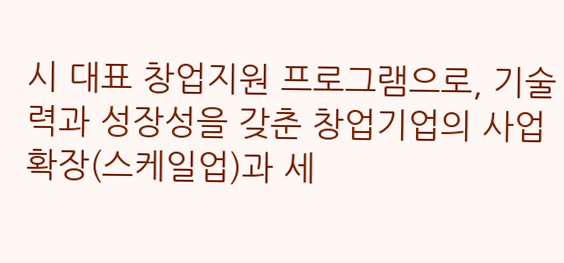시 대표 창업지원 프로그램으로, 기술력과 성장성을 갖춘 창업기업의 사업 확장(스케일업)과 세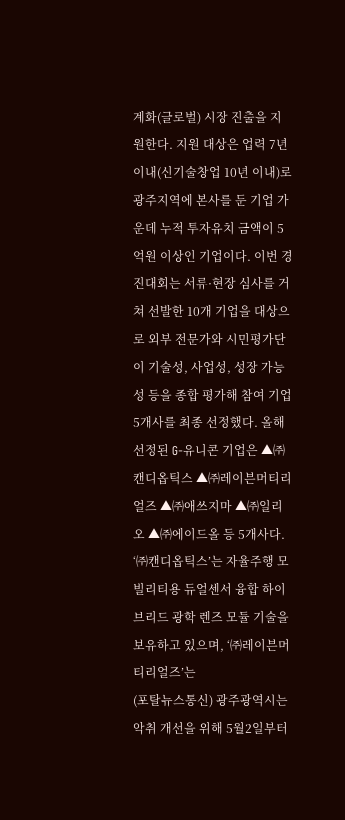계화(글로벌) 시장 진출을 지원한다. 지원 대상은 업력 7년 이내(신기술창업 10년 이내)로 광주지역에 본사를 둔 기업 가운데 누적 투자유치 금액이 5억원 이상인 기업이다. 이번 경진대회는 서류·현장 심사를 거쳐 선발한 10개 기업을 대상으로 외부 전문가와 시민평가단이 기술성, 사업성, 성장 가능성 등을 종합 평가해 참여 기업 5개사를 최종 선정했다. 올해 선정된 G-유니콘 기업은 ▲㈜캔디옵틱스 ▲㈜레이븐머티리얼즈 ▲㈜애쓰지마 ▲㈜일리오 ▲㈜에이드올 등 5개사다. ‘㈜캔디옵틱스’는 자율주행 모빌리티용 듀얼센서 융합 하이브리드 광학 렌즈 모듈 기술을 보유하고 있으며, ‘㈜레이븐머티리얼즈’는
(포탈뉴스통신) 광주광역시는 악취 개선을 위해 5월2일부터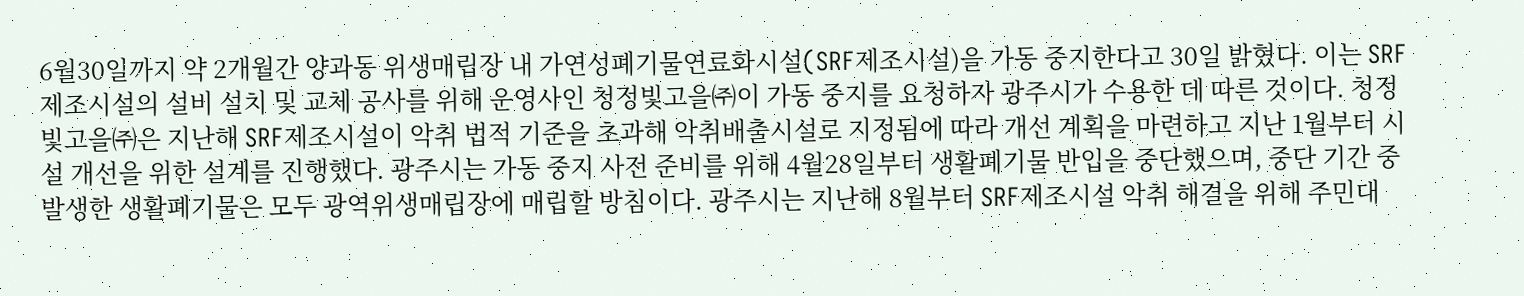6월30일까지 약 2개월간 양과동 위생매립장 내 가연성폐기물연료화시설(SRF제조시설)을 가동 중지한다고 30일 밝혔다. 이는 SRF제조시설의 설비 설치 및 교체 공사를 위해 운영사인 청정빛고을㈜이 가동 중지를 요청하자 광주시가 수용한 데 따른 것이다. 청정빛고을㈜은 지난해 SRF제조시설이 악취 법적 기준을 초과해 악취배출시설로 지정됨에 따라 개선 계획을 마련하고 지난 1월부터 시설 개선을 위한 설계를 진행했다. 광주시는 가동 중지 사전 준비를 위해 4월28일부터 생활폐기물 반입을 중단했으며, 중단 기간 중 발생한 생활폐기물은 모두 광역위생매립장에 매립할 방침이다. 광주시는 지난해 8월부터 SRF제조시설 악취 해결을 위해 주민대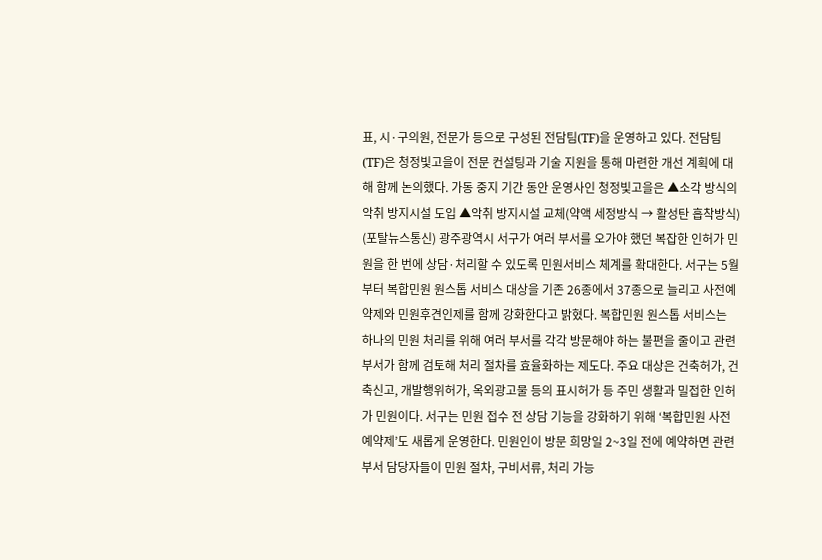표, 시·구의원, 전문가 등으로 구성된 전담팀(TF)을 운영하고 있다. 전담팀(TF)은 청정빛고을이 전문 컨설팅과 기술 지원을 통해 마련한 개선 계획에 대해 함께 논의했다. 가동 중지 기간 동안 운영사인 청정빛고을은 ▲소각 방식의 악취 방지시설 도입 ▲악취 방지시설 교체(약액 세정방식 → 활성탄 흡착방식)
(포탈뉴스통신) 광주광역시 서구가 여러 부서를 오가야 했던 복잡한 인허가 민원을 한 번에 상담·처리할 수 있도록 민원서비스 체계를 확대한다. 서구는 5월부터 복합민원 원스톱 서비스 대상을 기존 26종에서 37종으로 늘리고 사전예약제와 민원후견인제를 함께 강화한다고 밝혔다. 복합민원 원스톱 서비스는 하나의 민원 처리를 위해 여러 부서를 각각 방문해야 하는 불편을 줄이고 관련 부서가 함께 검토해 처리 절차를 효율화하는 제도다. 주요 대상은 건축허가, 건축신고, 개발행위허가, 옥외광고물 등의 표시허가 등 주민 생활과 밀접한 인허가 민원이다. 서구는 민원 접수 전 상담 기능을 강화하기 위해 ‘복합민원 사전예약제’도 새롭게 운영한다. 민원인이 방문 희망일 2~3일 전에 예약하면 관련 부서 담당자들이 민원 절차, 구비서류, 처리 가능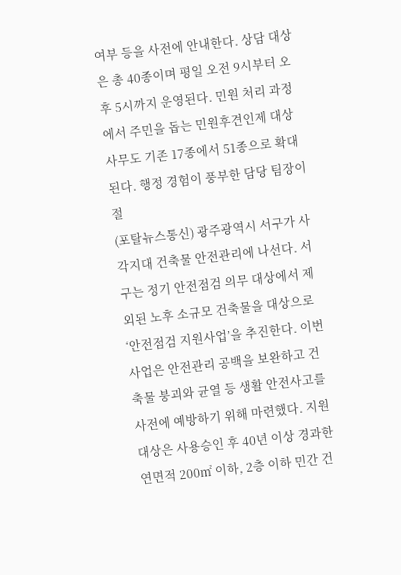여부 등을 사전에 안내한다. 상담 대상은 총 40종이며 평일 오전 9시부터 오후 5시까지 운영된다. 민원 처리 과정에서 주민을 돕는 민원후견인제 대상 사무도 기존 17종에서 51종으로 확대된다. 행정 경험이 풍부한 담당 팀장이 절
(포탈뉴스통신) 광주광역시 서구가 사각지대 건축물 안전관리에 나선다. 서구는 정기 안전점검 의무 대상에서 제외된 노후 소규모 건축물을 대상으로 ‘안전점검 지원사업’을 추진한다. 이번 사업은 안전관리 공백을 보완하고 건축물 붕괴와 균열 등 생활 안전사고를 사전에 예방하기 위해 마련했다. 지원 대상은 사용승인 후 40년 이상 경과한 연면적 200㎡ 이하, 2층 이하 민간 건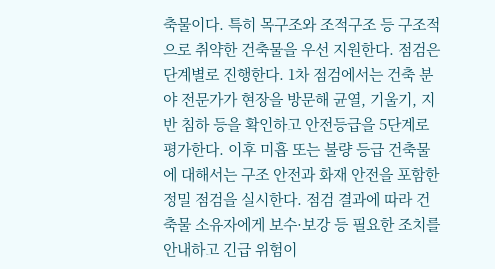축물이다. 특히 목구조와 조적구조 등 구조적으로 취약한 건축물을 우선 지원한다. 점검은 단계별로 진행한다. 1차 점검에서는 건축 분야 전문가가 현장을 방문해 균열, 기울기, 지반 침하 등을 확인하고 안전등급을 5단계로 평가한다. 이후 미흡 또는 불량 등급 건축물에 대해서는 구조 안전과 화재 안전을 포함한 정밀 점검을 실시한다. 점검 결과에 따라 건축물 소유자에게 보수·보강 등 필요한 조치를 안내하고 긴급 위험이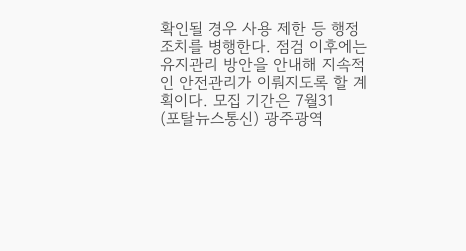확인될 경우 사용 제한 등 행정조치를 병행한다. 점검 이후에는 유지관리 방안을 안내해 지속적인 안전관리가 이뤄지도록 할 계획이다. 모집 기간은 7월31
(포탈뉴스통신) 광주광역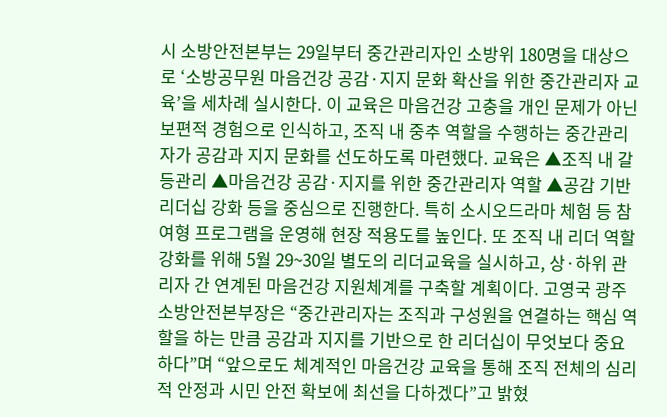시 소방안전본부는 29일부터 중간관리자인 소방위 180명을 대상으로 ‘소방공무원 마음건강 공감·지지 문화 확산을 위한 중간관리자 교육’을 세차례 실시한다. 이 교육은 마음건강 고충을 개인 문제가 아닌 보편적 경험으로 인식하고, 조직 내 중추 역할을 수행하는 중간관리자가 공감과 지지 문화를 선도하도록 마련했다. 교육은 ▲조직 내 갈등관리 ▲마음건강 공감·지지를 위한 중간관리자 역할 ▲공감 기반 리더십 강화 등을 중심으로 진행한다. 특히 소시오드라마 체험 등 참여형 프로그램을 운영해 현장 적용도를 높인다. 또 조직 내 리더 역할 강화를 위해 5월 29~30일 별도의 리더교육을 실시하고, 상·하위 관리자 간 연계된 마음건강 지원체계를 구축할 계획이다. 고영국 광주소방안전본부장은 “중간관리자는 조직과 구성원을 연결하는 핵심 역할을 하는 만큼 공감과 지지를 기반으로 한 리더십이 무엇보다 중요하다”며 “앞으로도 체계적인 마음건강 교육을 통해 조직 전체의 심리적 안정과 시민 안전 확보에 최선을 다하겠다”고 밝혔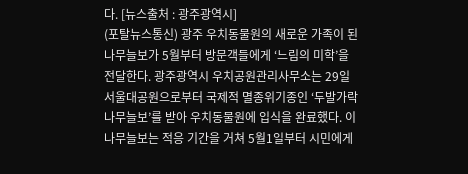다. [뉴스출처 : 광주광역시]
(포탈뉴스통신) 광주 우치동물원의 새로운 가족이 된 나무늘보가 5월부터 방문객들에게 ‘느림의 미학’을 전달한다. 광주광역시 우치공원관리사무소는 29일 서울대공원으로부터 국제적 멸종위기종인 ‘두발가락나무늘보’를 받아 우치동물원에 입식을 완료했다. 이 나무늘보는 적응 기간을 거쳐 5월1일부터 시민에게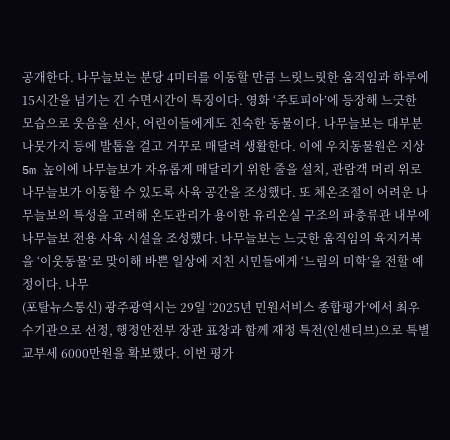공개한다. 나무늘보는 분당 4미터를 이동할 만큼 느릿느릿한 움직임과 하루에 15시간을 넘기는 긴 수면시간이 특징이다. 영화 ‘주토피아’에 등장해 느긋한 모습으로 웃음을 선사, 어린이들에게도 친숙한 동물이다. 나무늘보는 대부분 나뭇가지 등에 발톱을 걸고 거꾸로 매달려 생활한다. 이에 우치동물원은 지상 5m 높이에 나무늘보가 자유롭게 매달리기 위한 줄을 설치, 관람객 머리 위로 나무늘보가 이동할 수 있도록 사육 공간을 조성했다. 또 체온조절이 어려운 나무늘보의 특성을 고려해 온도관리가 용이한 유리온실 구조의 파충류관 내부에 나무늘보 전용 사육 시설을 조성했다. 나무늘보는 느긋한 움직임의 육지거북을 ‘이웃동물’로 맞이해 바쁜 일상에 지친 시민들에게 ‘느림의 미학’을 전할 예정이다. 나무
(포탈뉴스통신) 광주광역시는 29일 ‘2025년 민원서비스 종합평가’에서 최우수기관으로 선정, 행정안전부 장관 표창과 함께 재정 특전(인센티브)으로 특별교부세 6000만원을 확보했다. 이번 평가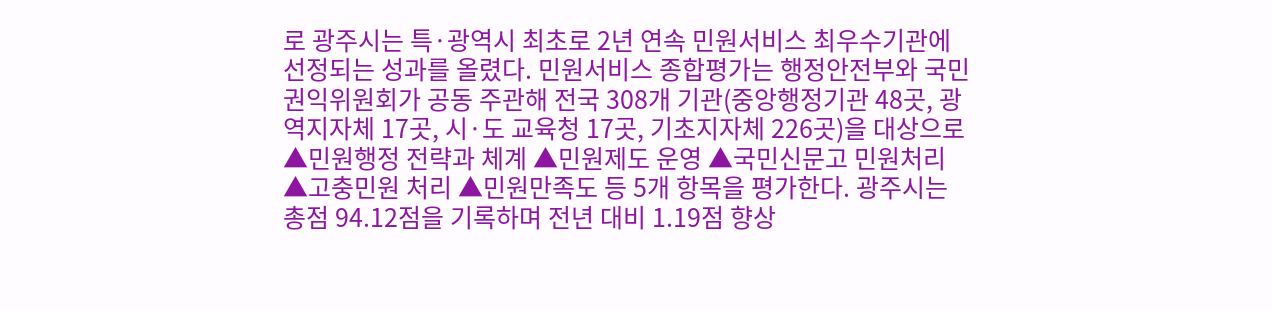로 광주시는 특·광역시 최초로 2년 연속 민원서비스 최우수기관에 선정되는 성과를 올렸다. 민원서비스 종합평가는 행정안전부와 국민권익위원회가 공동 주관해 전국 308개 기관(중앙행정기관 48곳, 광역지자체 17곳, 시·도 교육청 17곳, 기초지자체 226곳)을 대상으로 ▲민원행정 전략과 체계 ▲민원제도 운영 ▲국민신문고 민원처리 ▲고충민원 처리 ▲민원만족도 등 5개 항목을 평가한다. 광주시는 총점 94.12점을 기록하며 전년 대비 1.19점 향상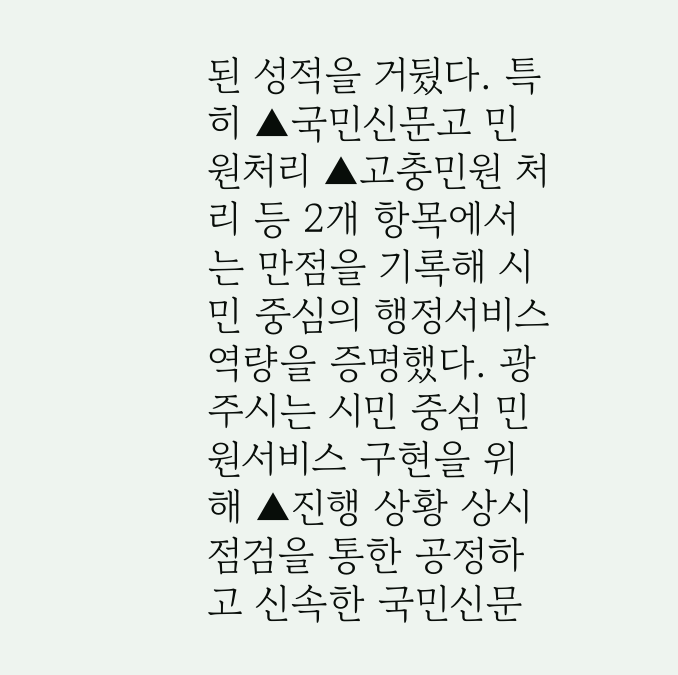된 성적을 거뒀다. 특히 ▲국민신문고 민원처리 ▲고충민원 처리 등 2개 항목에서는 만점을 기록해 시민 중심의 행정서비스 역량을 증명했다. 광주시는 시민 중심 민원서비스 구현을 위해 ▲진행 상황 상시점검을 통한 공정하고 신속한 국민신문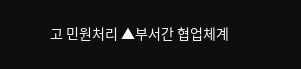고 민원처리 ▲부서간 협업체계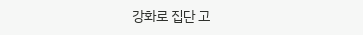강화로 집단 고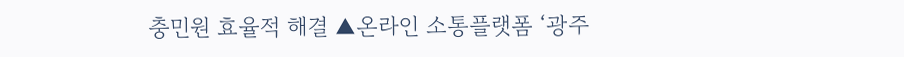충민원 효율적 해결 ▲온라인 소통플랫폼 ‘광주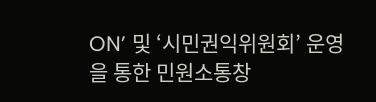ON’ 및 ‘시민권익위원회’ 운영을 통한 민원소통창